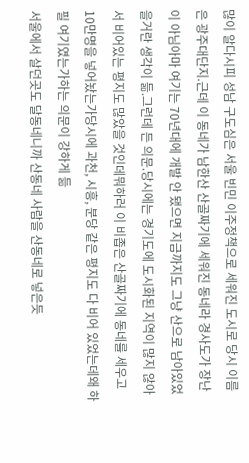많이 알다시피 성남 구도심은 서울 빈민 이주정책으로 세워진 도시로 당시 이름은 광주대단지.근데 이 동네가 남한산 산골짜기에 세워진 동네라 경사도가 장난이 아님아마 여기는 70년대에 개발 안 됐으면 지금까지도 그냥 산으로 남아있었을거란 생각이 듦.그런데 든 의문.당시에는 경기도에 도시화된 지역이 많지 않아서 비어있는 평지도 많았을 것인데뭐하러 이 비좁은 산골짜기에 동네를 세우고 10만명을 넣어놨는가당시에 과천, 시흥, 분당 같은 평지도 다 비어 있었는데왜 하필 여기였는가하는 의문이 강하게 듦
서울에서 살던곳도 달동네니까 산동네 사람을 산동네로 넣은듯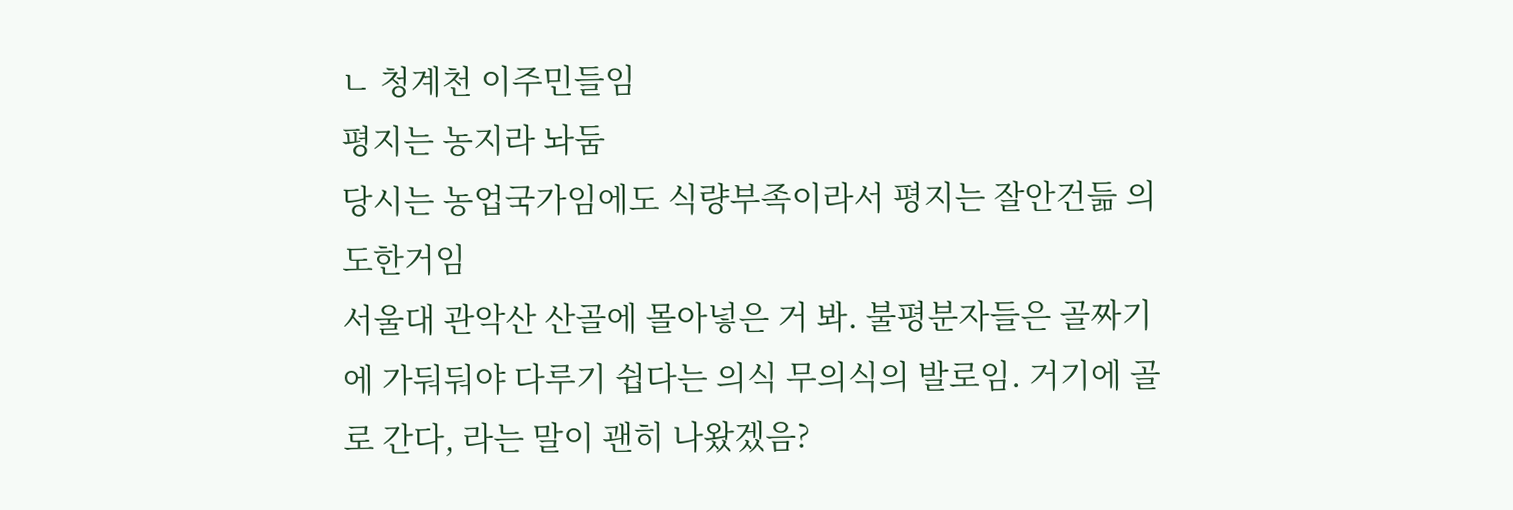ㄴ 청계천 이주민들임
평지는 농지라 놔둠
당시는 농업국가임에도 식량부족이라서 평지는 잘안건듦 의도한거임
서울대 관악산 산골에 몰아넣은 거 봐. 불평분자들은 골짜기에 가둬둬야 다루기 쉽다는 의식 무의식의 발로임. 거기에 골로 간다, 라는 말이 괜히 나왔겠음?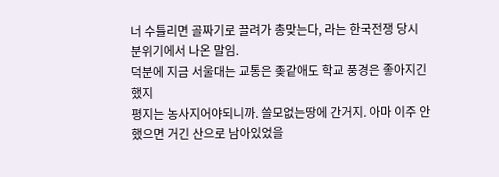너 수틀리면 골짜기로 끌려가 총맞는다, 라는 한국전쟁 당시 분위기에서 나온 말임.
덕분에 지금 서울대는 교통은 좆같애도 학교 풍경은 좋아지긴 했지
평지는 농사지어야되니까. 쓸모없는땅에 간거지. 아마 이주 안했으면 거긴 산으로 남아있었을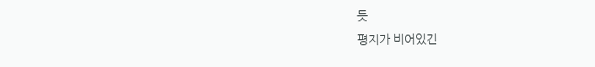듯
평지가 비어있긴